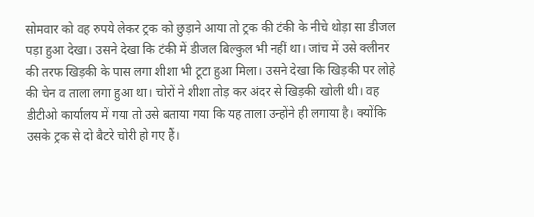सोमवार को वह रुपये लेकर ट्रक को छुड़ाने आया तो ट्रक की टंकी के नीचे थोड़ा सा डीजल पड़ा हुआ देखा। उसने देखा कि टंकी में डीजल बिल्कुल भी नहीं था। जांच में उसे क्लीनर की तरफ खिड़की के पास लगा शीशा भी टूटा हुआ मिला। उसने देखा कि खिड़की पर लोहे की चेन व ताला लगा हुआ था। चोरों ने शीशा तोड़ कर अंदर से खिड़की खोली थी। वह डीटीओ कार्यालय में गया तो उसे बताया गया कि यह ताला उन्होंने ही लगाया है। क्योंकि उसके ट्रक से दो बैटरे चोरी हो गए हैं।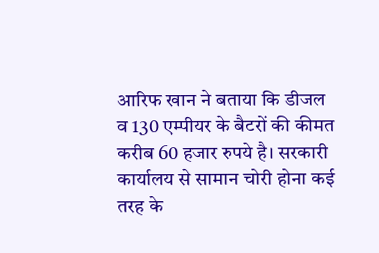आरिफ खान ने बताया कि डीजल व 130 एम्पीयर के बैटरों की कीमत करीब 60 हजार रुपये है। सरकारी कार्यालय से सामान चोरी होना कई तरह के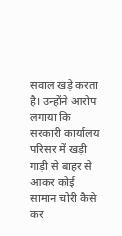सवाल खड़े करता है। उन्होंने आरोप लगाया कि सरकारी कार्यालय परिसर में खड़ी गाड़ी से बाहर से आकर कोई सामान चोरी कैसे कर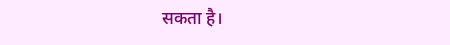सकता है।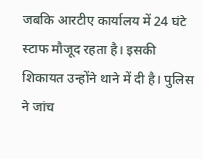जबकि आरटीए कार्यालय में 24 घंटे स्टाफ मौजूद रहता है। इसकी शिकायत उन्होंने थाने में दी है। पुलिस ने जांच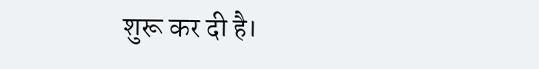शुरू कर दी है।